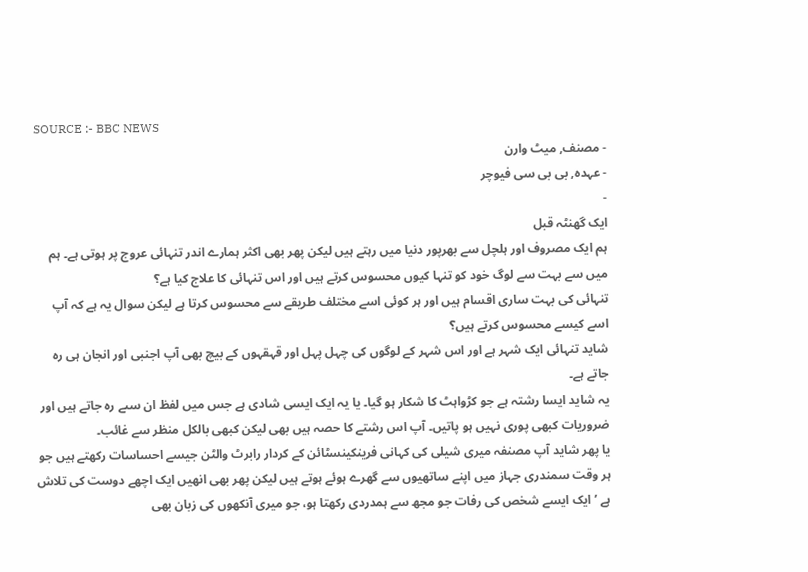SOURCE :- BBC NEWS
- مصنف, میٹ وارن
- عہدہ, بی بی سی فیوچر
-
ایک گھنٹہ قبل
ہم ایک مصروف اور ہلچل سے بھرپور دنیا میں رہتے ہیں لیکن پھر بھی اکثر ہمارے اندر تنہائی عروج پر ہوتی ہے۔ ہم میں سے بہت سے لوگ خود کو تنہا کیوں محسوس کرتے ہیں اور اس تنہائی کا علاج کیا ہے؟
تنہائی کی بہت ساری اقسام ہیں اور ہر کوئی اسے مختلف طریقے سے محسوس کرتا ہے لیکن سوال یہ ہے کہ آپ اسے کیسے محسوس کرتے ہیں؟
شاید تنہائی ایک شہر ہے اور اس شہر کے لوگوں کی چہل پہل اور قہقہوں کے بیچ بھی آپ اجنبی اور انجان ہی رہ جاتے ہے۔
یہ شاید ایسا رشتہ ہے جو کڑواہٹ کا شکار ہو گیا۔ یا یہ ایک ایسی شادی ہے جس میں لفظ ان سںے رہ جاتے ہیں اور ضروریات کبھی پوری نہیں ہو پاتیں۔ آپ اس رشتے کا حصہ ہیں بھی لیکن کبھی بالکل منظر سے غائب۔
یا پھر شاید آپ مصنفہ میری شیلی کی کہانی فرینکینسٹائن کے کردار رابرٹ والٹن جیسے احساسات رکھتے ہیں جو ہر وقت سمندری جہاز میں اپنے ساتھیوں سے گھرے ہوئے ہوتے ہیں لیکن پھر بھی انھیں ایک اچھے دوست کی تلاش ہے ’ایک ایسے شخص کی رفات جو مجھ سے ہمدردی رکھتا ہو، جو میری آنکھوں کی زبان بھی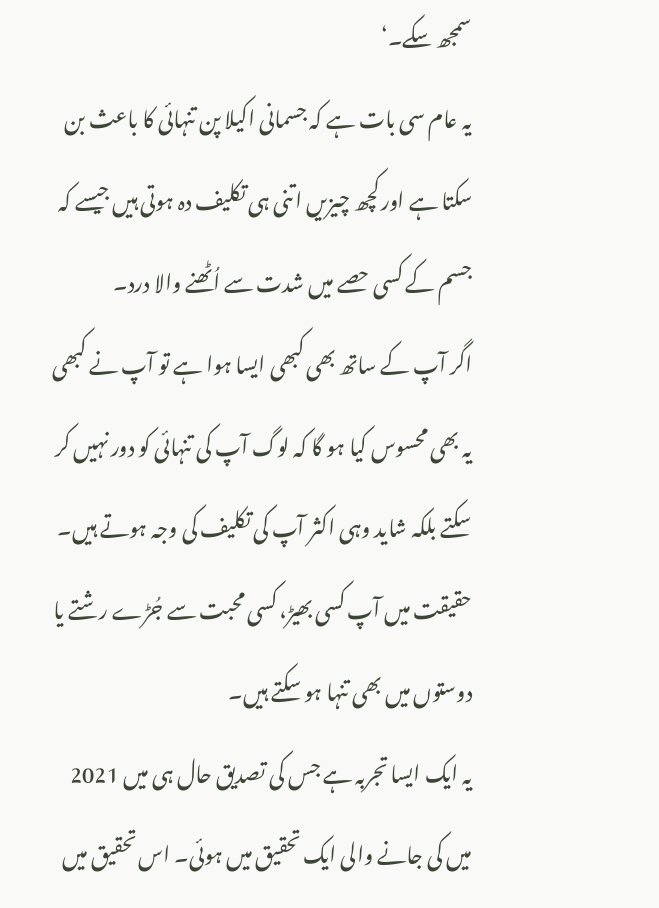سمجھ سکے۔‘
یہ عام سی بات ہے کہ جسمانی اکیلا پن تنہائی کا باعث بن سکتا ہے اور کچھ چیزیں اتنی ہی تکلیف دہ ہوتی ہیں جیسے کہ جسم کے کسی حصے میں شدت سے اُٹھنے والا درد۔
اگر آپ کے ساتھ بھی کبھی ایسا ہوا ہے تو آپ نے کبھی یہ بھی محسوس کیا ہو گا کہ لوگ آپ کی تنہائی کو دور نہیں کر سکتے بلکہ شاید وہی اکثر آپ کی تکلیف کی وجہ ہوتے ہیں۔ حقیقت میں آپ کسی بھیڑ، کسی محبت سے جُڑے رشتے یا دوستوں میں بھی تنہا ہو سکتے ہیں۔
یہ ایک ایسا تجربہ ہے جس کی تصدیق حال ہی میں 2021 میں کی جانے والی ایک تحقیق میں ہوئی۔ اس تحقیق میں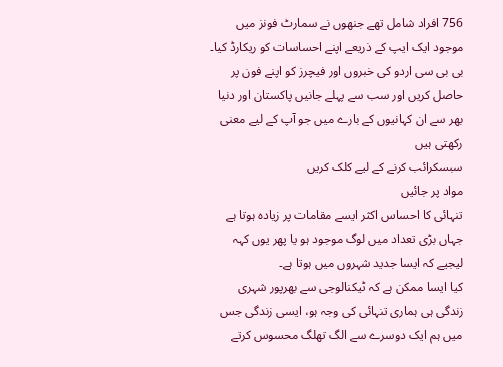756 افراد شامل تھے جنھوں نے سمارٹ فونز میں موجود ایک ایپ کے ذریعے اپنے احساسات کو ریکارڈ کیا۔
بی بی سی اردو کی خبروں اور فیچرز کو اپنے فون پر حاصل کریں اور سب سے پہلے جانیں پاکستان اور دنیا بھر سے ان کہانیوں کے بارے میں جو آپ کے لیے معنی رکھتی ہیں
سبسکرائب کرنے کے لیے کلک کریں
مواد پر جائیں
تنہائی کا احساس اکثر ایسے مقامات پر زیادہ ہوتا ہے جہاں بڑی تعداد میں لوگ موجود ہو یا پھر یوں کہہ لیجیے کہ ایسا جدید شہروں میں ہوتا ہے۔
کیا ایسا ممکن ہے کہ ٹیکنالوجی سے بھرپور شہری زندگی ہی ہماری تنہائی کی وجہ ہو، ایسی زندگی جس میں ہم ایک دوسرے سے الگ تھلگ محسوس کرتے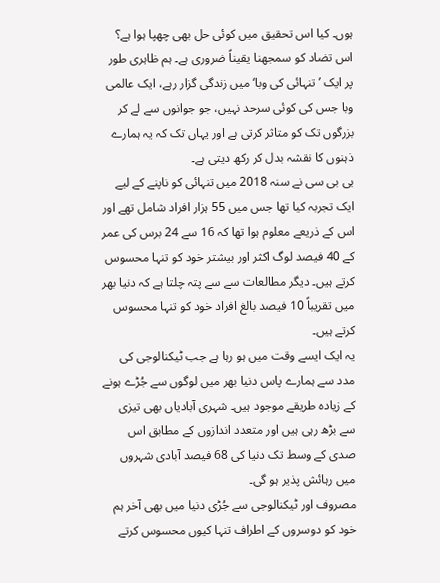ہوں۔ کیا اس تحقیق میں کوئی حل بھی چھپا ہوا ہے؟
اس تضاد کو سمجھنا یقیناً ضروری ہے۔ ہم ظاہری طور پر ایک ’تنہائی کی وبا‘ میں زندگی گزار رہے، ایک عالمی وبا جس کی کوئی سرحد نہیں، جو جوانوں سے لے کر بزرگوں تک کو متاثر کرتی ہے اور یہاں تک کہ یہ ہمارے ذہنوں کا نقشہ بدل کر رکھ دیتی ہے۔
بی بی سی نے سنہ 2018 میں تنہائی کو ناپنے کے لیے ایک تجربہ کیا تھا جس میں 55 ہزار افراد شامل تھے اور اس کے ذریعے معلوم ہوا تھا کہ 16 سے 24 برس کی عمر کے 40 فیصد لوگ اکثر اور بیشتر خود کو تنہا محسوس کرتے ہیں۔ دیگر مطالعات سے سے پتہ چلتا ہے کہ دنیا بھر میں تقریباً 10 فیصد بالغ افراد خود کو تنہا محسوس کرتے ہیں۔
یہ ایک ایسے وقت میں ہو رہا ہے جب ٹیکنالوجی کی مدد سے ہمارے پاس دنیا بھر میں لوگوں سے جُڑے ہونے کے زیادہ طریقے موجود ہیں۔ شہری آبادیاں بھی تیزی سے بڑھ رہی ہیں اور متعدد اندازوں کے مطابق اس صدی کے وسط تک دنیا کی 68 فیصد آبادی شہروں میں رہائش پذیر ہو گی۔
مصروف اور ٹیکنالوجی سے جُڑی دنیا میں بھی آخر ہم خود کو دوسروں کے اطراف تنہا کیوں محسوس کرتے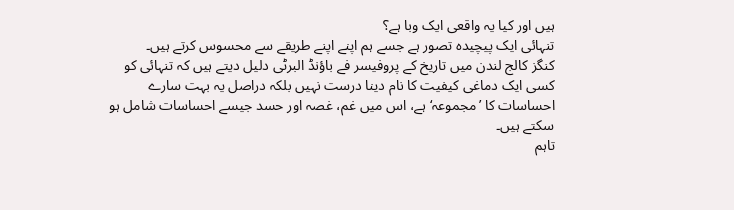ہیں اور کیا یہ واقعی ایک وبا ہے؟
تنہائی ایک پیچیدہ تصور ہے جسے ہم اپنے اپنے طریقے سے محسوس کرتے ہیں۔
کنگز کالج لندن میں تاریخ کے پروفیسر فے باؤنڈ البرٹی دلیل دیتے ہیں کہ تنہائی کو کسی ایک دماغی کیفیت کا نام دینا درست نہیں بلکہ دراصل یہ بہت سارے احساسات کا ’مجموعہ‘ ہے، اس میں غم، غصہ اور حسد جیسے احساسات شامل ہو سکتے ہیں۔
تاہم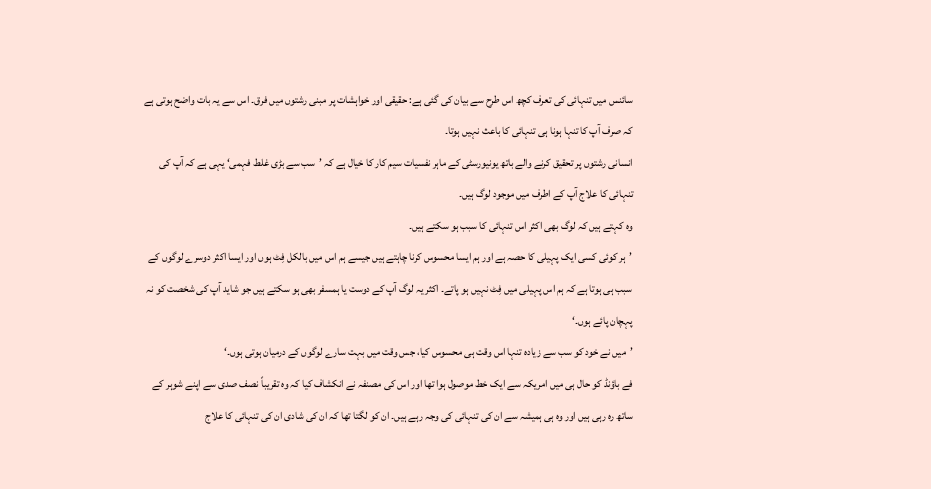سائنس میں تنہائی کی تعرف کچھ اس طرح سے بیان کی گئی ہے: حقیقی اور خواہشات پر مبنی رشتوں میں فرق۔ اس سے یہ بات واضح ہوتی ہے کہ صرف آپ کا تنہا ہونا ہی تنہائی کا باعث نہیں ہوتا۔
انسانی رشتوں پر تحقیق کرنے والے باتھ یونیورسٹی کے ماہر نفسیات سیم کار کا خیال ہے کہ ’سب سے بڑی غلط فہمی‘ یہی ہے کہ آپ کی تنہائی کا علاج آپ کے اطرف میں موجود لوگ ہیں۔
وہ کہتے ہیں کہ لوگ بھی اکثر اس تنہائی کا سبب ہو سکتے ہیں۔
’ہر کوئی کسی ایک پہیلی کا حصہ ہے اور ہم ایسا محسوس کرنا چاہتے ہیں جیسے ہم اس میں بالکل فِٹ ہوں اور ایسا اکثر دوسرے لوگوں کے سبب ہی ہوتا ہے کہ ہم اس پہیلی میں فِٹ نہیں ہو پاتے۔ اکثر یہ لوگ آپ کے دوست یا ہمسفر بھی ہو سکتے ہیں جو شاید آپ کی شخصت کو نہ پہچان پائے ہوں۔‘
’میں نے خود کو سب سے زیادہ تنہا اس وقت ہی محسوس کیا، جس وقت میں بہت سارے لوگوں کے درمیان ہوتی ہوں۔‘
فے باؤنڈ کو حال ہی میں امریکہ سے ایک خط موصول ہوا تھا اور اس کی مصنفہ نے انکشاف کیا کہ وہ تقریباً نصف صدی سے اپنے شوہر کے ساتھ رہ رہی ہیں اور وہ ہی ہمیشہ سے ان کی تنہائی کی وجہ رہے ہیں۔ ان کو لگتا تھا کہ ان کی شادی ان کی تنہائی کا علاج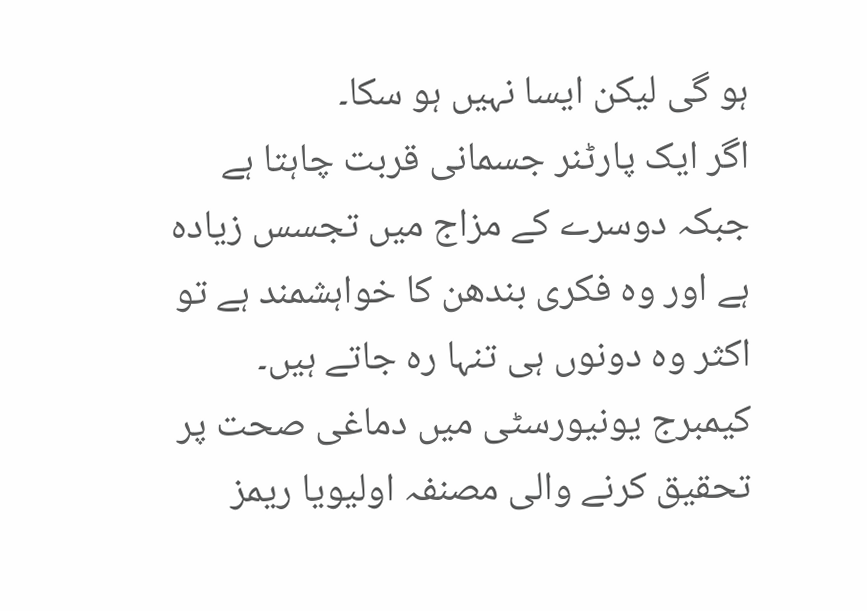ہو گی لیکن ایسا نہیں ہو سکا۔
اگر ایک پارٹنر جسمانی قربت چاہتا ہے جبکہ دوسرے کے مزاج میں تجسس زیادہ ہے اور وہ فکری بندھن کا خواہشمند ہے تو اکثر وہ دونوں ہی تنہا رہ جاتے ہیں۔
کیمبرج یونیورسٹی میں دماغی صحت پر تحقیق کرنے والی مصنفہ اولیویا ریمز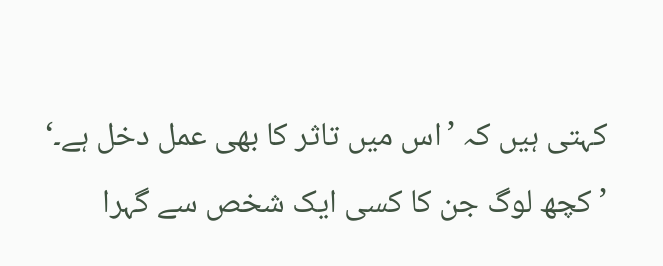کہتی ہیں کہ ’اس میں تاثر کا بھی عمل دخل ہے۔‘
’کچھ لوگ جن کا کسی ایک شخص سے گہرا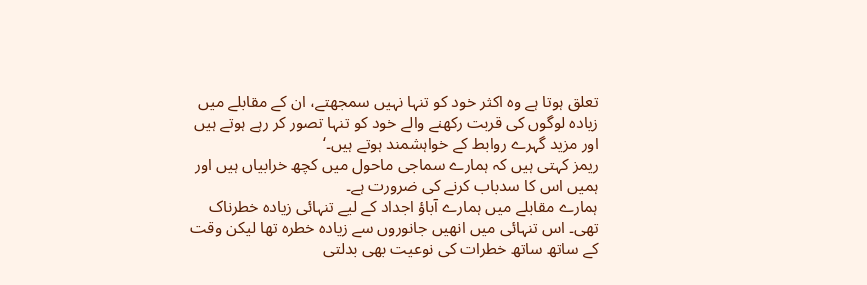تعلق ہوتا ہے وہ اکثر خود کو تنہا نہیں سمجھتے، ان کے مقابلے میں زیادہ لوگوں کی قربت رکھنے والے خود کو تنہا تصور کر رہے ہوتے ہیں اور مزید گہرے روابط کے خواہشمند ہوتے ہیں۔‘
ریمز کہتی ہیں کہ ہمارے سماجی ماحول میں کچھ خرابیاں ہیں اور ہمیں اس کا سدباب کرنے کی ضرورت ہے۔
ہمارے مقابلے میں ہمارے آباؤ اجداد کے لیے تنہائی زیادہ خطرناک تھی۔ اس تنہائی میں انھیں جانوروں سے زیادہ خطرہ تھا لیکن وقت کے ساتھ ساتھ خطرات کی نوعیت بھی بدلتی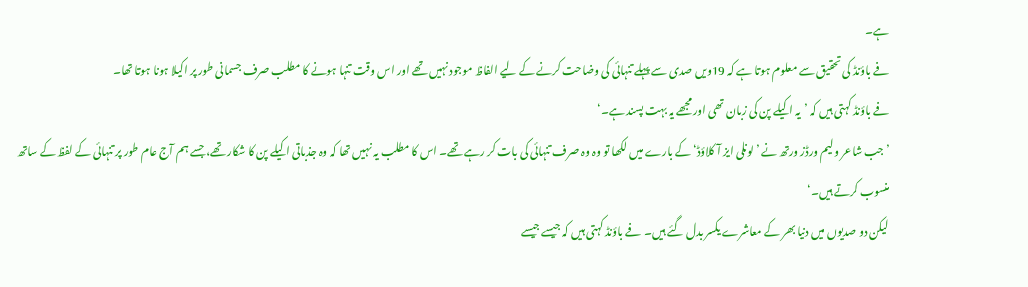ہے۔
فے باؤنڈ کی تحقیق سے معلوم ہوتا ہے کہ 19ویں صدی سے پہلے تنہائی کی وضاحت کرنے کے لیے الفاظ موجود نہیں تھے اور اس وقت تنہا ہونے کا مطلب صرف جسمانی طور پر اکیلا ہونا ہوتا تھا۔
فے باؤنڈ کہتی ہیں کہ ’یہ اکیلے پن کی زبان تھی اور مجھے یہ بہت پسند ہے۔‘
’جب شاعر ولیم ورڈز ورتھ نے ’لونلی ایز آ کلاؤڈ‘ کے بارے میں لکھا تو وہ وہ صرف تنہائی کی بات کر رہے تھے۔ اس کا مطلب یہ نہیں تھا کہ وہ جذباتی اکیلے پن کا شکار تھے، جسے ہم آج عام طور پر تنہائی کے لفظ کے ساتھ منسوب کرتے ہیں۔‘
لیکن دو صدیوں میں دنیا بھر کے معاشرے یکسر بدل گئے ہیں۔ فے باؤنڈ کہتی ہیں کہ جیسے جیسے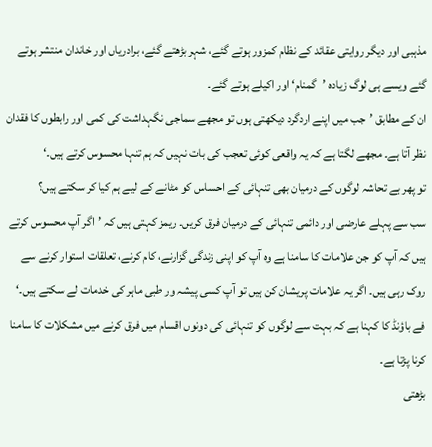مذہبی اور دیگر روایتی عقائد کے نظام کمزور ہوتے گئے، شہر بڑھتے گئے، برادریاں اور خاندان منتشر ہوتے گئے ویسے ہی لوگ زیادہ ’گمنام‘ اور اکیلے ہوتے گئے۔
ان کے مطابق ’جب میں اپنے اردگرد دیکھتی ہوں تو مجھے سماجی نگہداشت کی کمی اور رابطوں کا فقدان نظر آتا ہے۔ مجھے لگتا ہے کہ یہ واقعی کوئی تعجب کی بات نہیں کہ ہم تنہا محسوس کرتے ہیں۔‘
تو پھر بے تحاشہ لوگوں کے درمیان بھی تنہائی کے احساس کو مٹانے کے لیے ہم کیا کر سکتے ہیں؟
سب سے پہلے عارضی اور دائمی تنہائی کے درمیان فرق کریں۔ ریمز کہتی ہیں کہ ’اگر آپ محسوس کرتے ہیں کہ آپ کو جن علامات کا سامنا ہے وہ آپ کو اپنی زندگی گزارنے، کام کرنے، تعلقات استوار کرنے سے روک رہی ہیں۔ اگر یہ علامات پریشان کن ہیں تو آپ کسی پیشہ ور طبی ماہر کی خدمات لے سکتے ہیں۔‘
فے باؤنڈ کا کہنا ہے کہ بہت سے لوگوں کو تنہائی کی دونوں اقسام میں فرق کرنے میں مشکلات کا سامنا کرنا پڑتا ہے۔
بڑھتی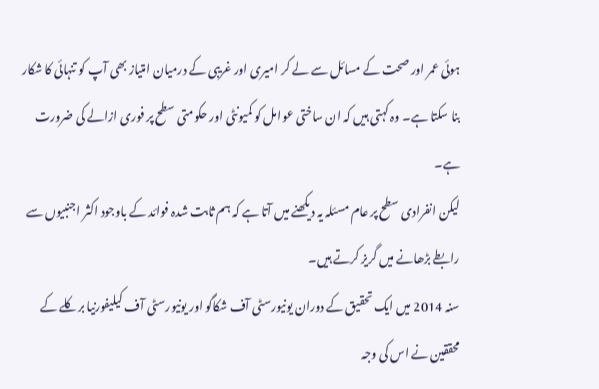ہوئی عمر اور صحت کے مسائل سے لے کر امیری اور غریبی کے درمیان امتیاز بھی آپ کو تنہائی کا شکار بنا سکتا ہے۔ وہ کہتی ہیں کہ ان ساختی عوامل کو کمیونٹی اور حکومتی سطح پر فوری ازالے کی ضرورت ہے۔
لیکن انفرادی سطح پر عام مسئلہ یہ دیکھنے میں آتا ہے کہ ہم ثابت شدہ فوائد کے باوجود اکثر اجنبیوں سے رابطے بڑھانے میں گریز کرتے ہیں۔
سنہ 2014 میں ایک تحقیق کے دوران یونیورسٹی آف شکاگو اور یونیورسٹی آف کیلیفورنیا برکلے کے محققین نے اس کی وجہ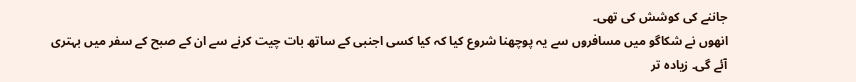جاننے کی کوشش کی تھی۔
انھوں نے شکاگو میں مسافروں سے یہ پوچھنا شروع کیا کہ کیا کسی اجنبی کے ساتھ بات چیت کرنے سے ان کے صبح کے سفر میں بہتری آئے گی۔ زیادہ تر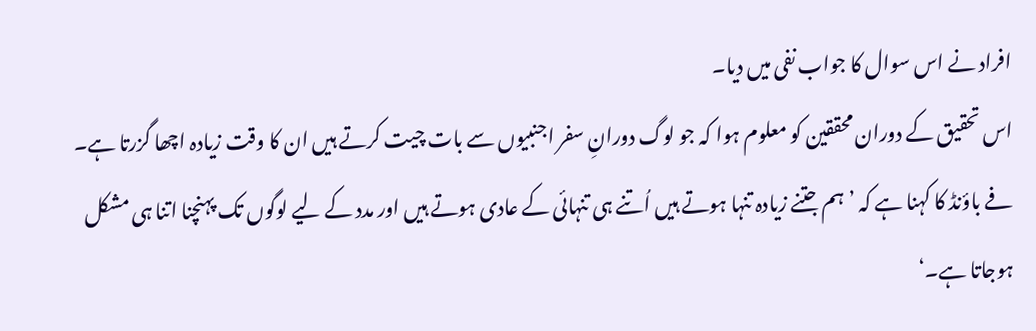افراد نے اس سوال کا جواب نفی میں دیا۔
اس تحقیق کے دوران محققین کو معلوم ہوا کہ جو لوگ دورانِ سفر اجنبیوں سے بات چیت کرتے ہیں ان کا وقت زیادہ اچھا گزرتا ہے۔
فے باؤنڈ کا کہنا ہے کہ ’ہم جتنے زیادہ تنہا ہوتے ہیں اُتنے ہی تنہائی کے عادی ہوتے ہیں اور مدد کے لیے لوگوں تک پہنچنا اتنا ہی مشکل ہوجاتا ہے۔‘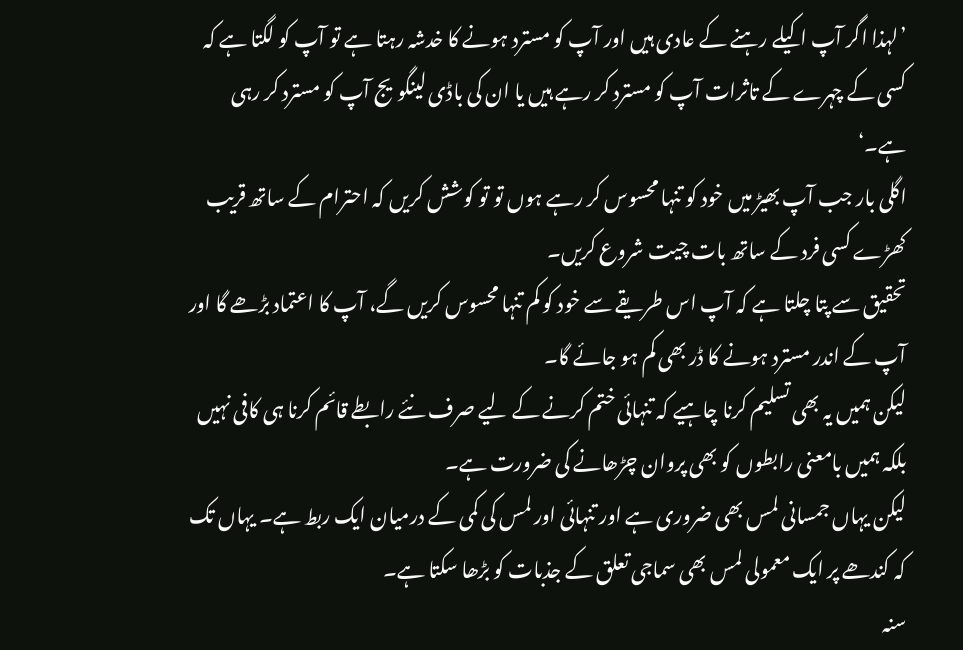’لہذا اگر آپ اکیلے رہنے کے عادی ہیں اور آپ کو مسترد ہونے کا خدشہ رہتا ہے تو آپ کو لگتا ہے کہ کسی کے چہرے کے تاثرات آپ کو مسترد کر رہے ہیں یا ان کی باڈی لینگویج آپ کو مسترد کر رہی ہے۔‘
اگلی بار جب آپ بھیڑ میں خود کو تنہا محسوس کر رہے ہوں تو تو کوشش کریں کہ احترام کے ساتھ قریب کھڑے کسی فرد کے ساتھ بات چیت شروع کریں۔
تحقیق سے پتا چلتا ہے کہ آپ اس طریقے سے خود کو کم تنہا محسوس کریں گے، آپ کا اعتماد بڑھے گا اور آپ کے اندر مسترد ہونے کا ڈر بھی کم ہو جائے گا۔
لیکن ہمیں یہ بھی تسلیم کرنا چاہیے کہ تنہائی ختم کرنے کے لیے صرف نئے رابطے قائم کرنا ہی کافی نہیں بلکہ ہمیں بامعنی رابطوں کو بھی پروان چڑھانے کی ضرورت ہے۔
لیکن یہاں جمسانی لمس بھی ضروری ہے اور تنہائی اور لمس کی کمی کے درمیان ایک ربط ہے۔ یہاں تک کہ کندھے پر ایک معمولی لمس بھی سماجی تعلق کے جذبات کو بڑھا سکتا ہے۔
سنہ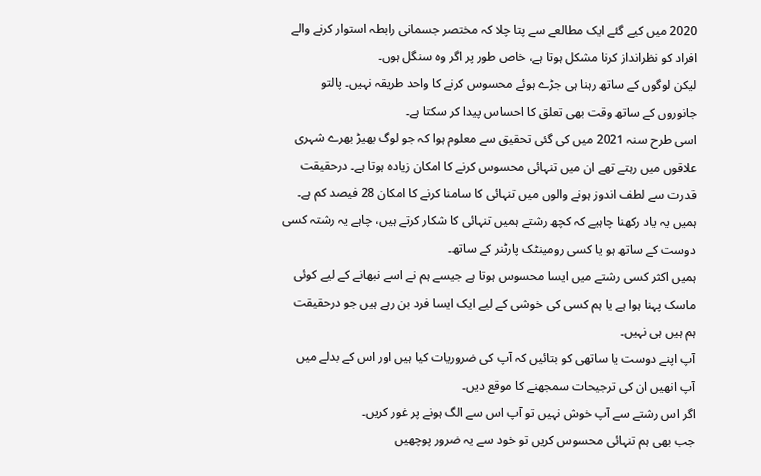2020 میں کیے گئے ایک مطالعے سے پتا چلا کہ مختصر جسمانی رابطہ استوار کرنے والے افراد کو نظرانداز کرنا مشکل ہوتا ہے، خاص طور پر اگر وہ سنگل ہوں۔
لیکن لوگوں کے ساتھ رہنا ہی جڑے ہوئے محسوس کرنے کا واحد طریقہ نہیں۔ پالتو جانوروں کے ساتھ وقت بھی تعلق کا احساس پیدا کر سکتا ہے۔
اسی طرح سنہ 2021 میں کی گئی تحقیق سے معلوم ہوا کہ جو لوگ بھیڑ بھرے شہری علاقوں میں رہتے تھے ان میں تنہائی محسوس کرنے کا امکان زیادہ ہوتا ہے۔ درحقیقت قدرت سے لطف اندوز ہونے والوں میں تنہائی کا سامنا کرنے کا امکان 28 فیصد کم ہے۔
ہمیں یہ یاد رکھنا چاہیے کہ کچھ رشتے ہمیں تنہائی کا شکار کرتے ہیں، چاہے یہ رشتہ کسی دوست کے ساتھ ہو یا کسی رومینٹک پارٹنر کے ساتھ۔
ہمیں اکثر کسی رشتے میں ایسا محسوس ہوتا ہے جیسے ہم نے اسے نبھانے کے لیے کوئی ماسک پہنا ہوا ہے یا ہم کسی کی خوشی کے لیے ایک ایسا فرد بن رہے ہیں جو درحقیقت ہم ہیں ہی نہیں۔
آپ اپنے دوست یا ساتھی کو بتائیں کہ آپ کی ضروریات کیا ہیں اور اس کے بدلے میں آپ انھیں ان کی ترجیحات سمجھنے کا موقع دیں۔
اگر اس رشتے سے آپ خوش نہیں تو آپ اس سے الگ ہونے پر غور کریں۔
جب بھی ہم تنہائی محسوس کریں تو خود سے یہ ضرور پوچھیں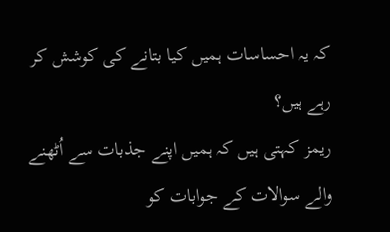کہ یہ احساسات ہمیں کیا بتانے کی کوشش کر رہے ہیں؟
ریمز کہتی ہیں کہ ہمیں اپنے جذبات سے اُٹھنے والے سوالات کے جوابات کو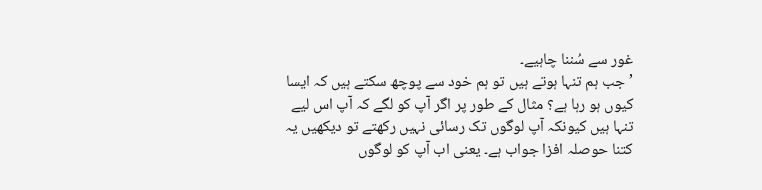غور سے سُننا چاہیے۔
’جب ہم تنہا ہوتے ہیں تو ہم خود سے پوچھ سکتے ہیں کہ ایسا کیوں ہو رہا ہے؟ مثال کے طور پر اگر آپ کو لگے کہ آپ اس لیے تنہا ہیں کیونکہ آپ لوگوں تک رسائی نہیں رکھتے تو دیکھیں یہ کتنا حوصلہ افزا جواب ہے۔ یعنی اب آپ کو لوگوں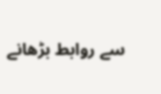سے روابط بڑھانے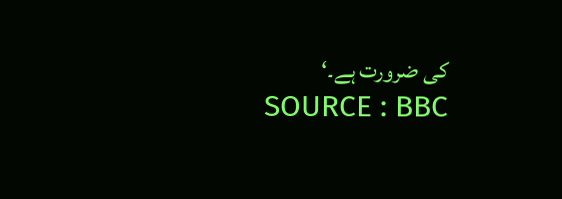کی ضرورت ہے۔‘
SOURCE : BBC